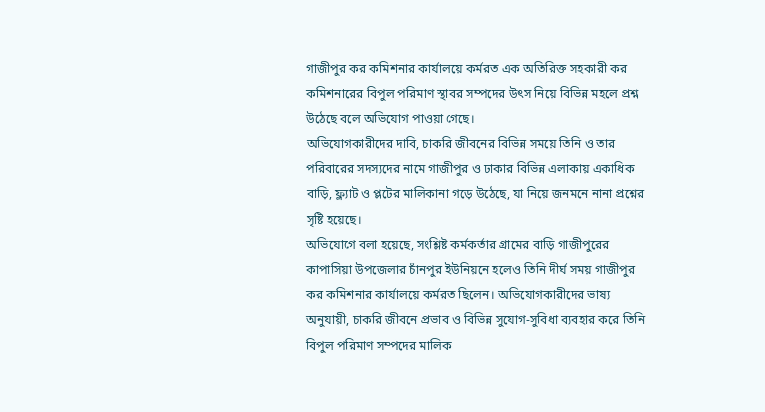গাজীপুর কর কমিশনার কার্যালয়ে কর্মরত এক অতিরিক্ত সহকারী কর কমিশনারের বিপুল পরিমাণ স্থাবর সম্পদের উৎস নিয়ে বিভিন্ন মহলে প্রশ্ন উঠেছে বলে অভিযোগ পাওয়া গেছে।
অভিযোগকারীদের দাবি, চাকরি জীবনের বিভিন্ন সময়ে তিনি ও তার পরিবারের সদস্যদের নামে গাজীপুর ও ঢাকার বিভিন্ন এলাকায় একাধিক বাড়ি, ফ্ল্যাট ও প্লটের মালিকানা গড়ে উঠেছে, যা নিয়ে জনমনে নানা প্রশ্নের সৃষ্টি হয়েছে।
অভিযোগে বলা হয়েছে, সংশ্লিষ্ট কর্মকর্তার গ্রামের বাড়ি গাজীপুরের কাপাসিয়া উপজেলার চাঁনপুর ইউনিয়নে হলেও তিনি দীর্ঘ সময় গাজীপুর কর কমিশনার কার্যালয়ে কর্মরত ছিলেন। অভিযোগকারীদের ভাষ্য অনুযায়ী, চাকরি জীবনে প্রভাব ও বিভিন্ন সুযোগ-সুবিধা ব্যবহার করে তিনি বিপুল পরিমাণ সম্পদের মালিক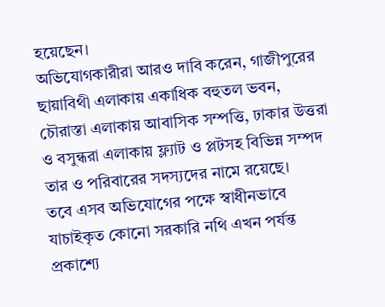হয়েছেন।
অভিযোগকারীরা আরও দাবি করেন, গাজীপুরের ছায়াবিথী এলাকায় একাধিক বহুতল ভবন, চৌরাস্তা এলাকায় আবাসিক সম্পত্তি, ঢাকার উত্তরা ও বসুন্ধরা এলাকায় ফ্ল্যাট ও প্লটসহ বিভিন্ন সম্পদ তার ও পরিবারের সদস্যদের নামে রয়েছে।
তবে এসব অভিযোগের পক্ষে স্বাধীনভাবে যাচাইকৃত কোনো সরকারি নথি এখন পর্যন্ত প্রকাশ্যে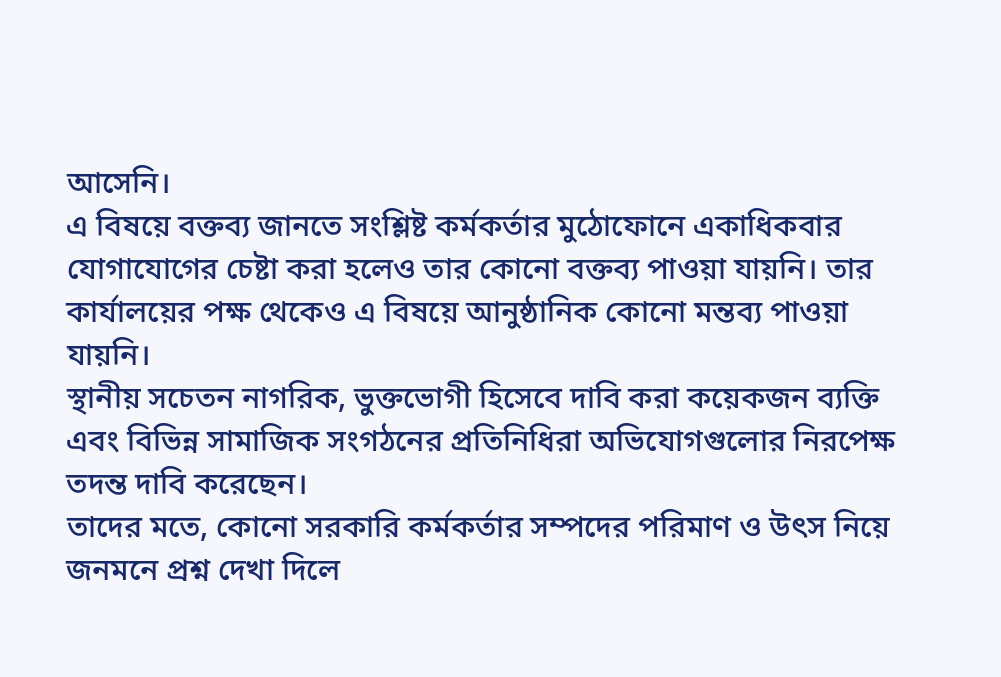আসেনি।
এ বিষয়ে বক্তব্য জানতে সংশ্লিষ্ট কর্মকর্তার মুঠোফোনে একাধিকবার যোগাযোগের চেষ্টা করা হলেও তার কোনো বক্তব্য পাওয়া যায়নি। তার কার্যালয়ের পক্ষ থেকেও এ বিষয়ে আনুষ্ঠানিক কোনো মন্তব্য পাওয়া যায়নি।
স্থানীয় সচেতন নাগরিক, ভুক্তভোগী হিসেবে দাবি করা কয়েকজন ব্যক্তি এবং বিভিন্ন সামাজিক সংগঠনের প্রতিনিধিরা অভিযোগগুলোর নিরপেক্ষ তদন্ত দাবি করেছেন।
তাদের মতে, কোনো সরকারি কর্মকর্তার সম্পদের পরিমাণ ও উৎস নিয়ে জনমনে প্রশ্ন দেখা দিলে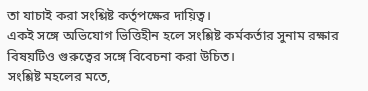তা যাচাই করা সংশ্লিষ্ট কর্তৃপক্ষের দায়িত্ব।
একই সঙ্গে অভিযোগ ভিত্তিহীন হলে সংশ্লিষ্ট কর্মকর্তার সুনাম রক্ষার বিষয়টিও গুরুত্বের সঙ্গে বিবেচনা করা উচিত।
সংশ্লিষ্ট মহলের মতে,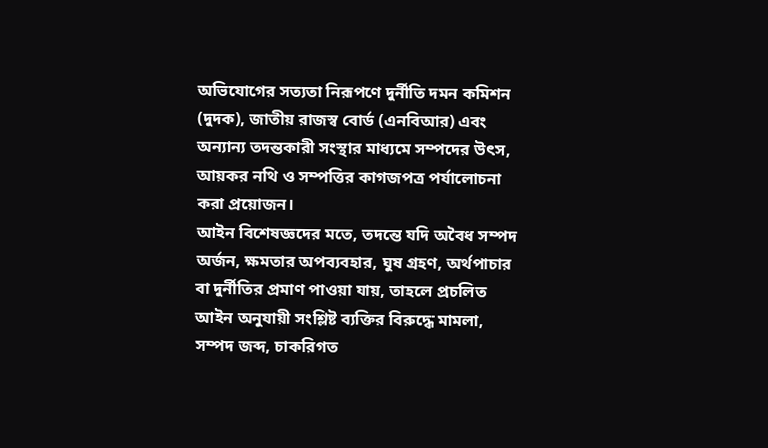অভিযোগের সত্যতা নিরূপণে দুর্নীতি দমন কমিশন (দুদক), জাতীয় রাজস্ব বোর্ড (এনবিআর) এবং অন্যান্য তদন্তকারী সংস্থার মাধ্যমে সম্পদের উৎস, আয়কর নথি ও সম্পত্তির কাগজপত্র পর্যালোচনা করা প্রয়োজন।
আইন বিশেষজ্ঞদের মতে, তদন্তে যদি অবৈধ সম্পদ অর্জন, ক্ষমতার অপব্যবহার, ঘুষ গ্রহণ, অর্থপাচার বা দুর্নীতির প্রমাণ পাওয়া যায়, তাহলে প্রচলিত আইন অনুযায়ী সংশ্লিষ্ট ব্যক্তির বিরুদ্ধে মামলা, সম্পদ জব্দ, চাকরিগত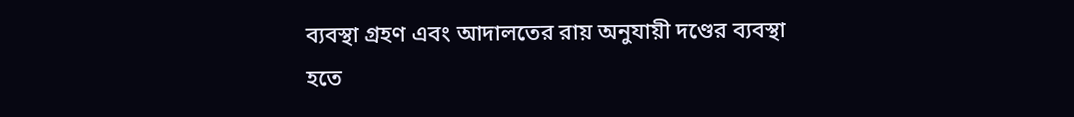ব্যবস্থা গ্রহণ এবং আদালতের রায় অনুযায়ী দণ্ডের ব্যবস্থা হতে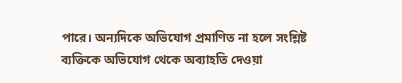পারে। অন্যদিকে অভিযোগ প্রমাণিত না হলে সংশ্লিষ্ট ব্যক্তিকে অভিযোগ থেকে অব্যাহতি দেওয়া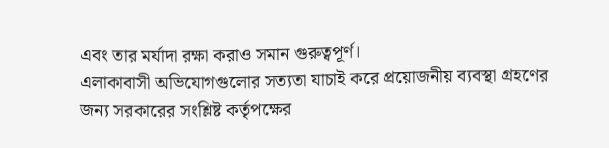এবং তার মর্যাদা রক্ষা করাও সমান গুরুত্বপূর্ণ।
এলাকাবাসী অভিযোগগুলোর সত্যতা যাচাই করে প্রয়োজনীয় ব্যবস্থা গ্রহণের জন্য সরকারের সংশ্লিষ্ট কর্তৃপক্ষের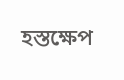হস্তক্ষেপ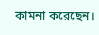কামনা করেছেন।